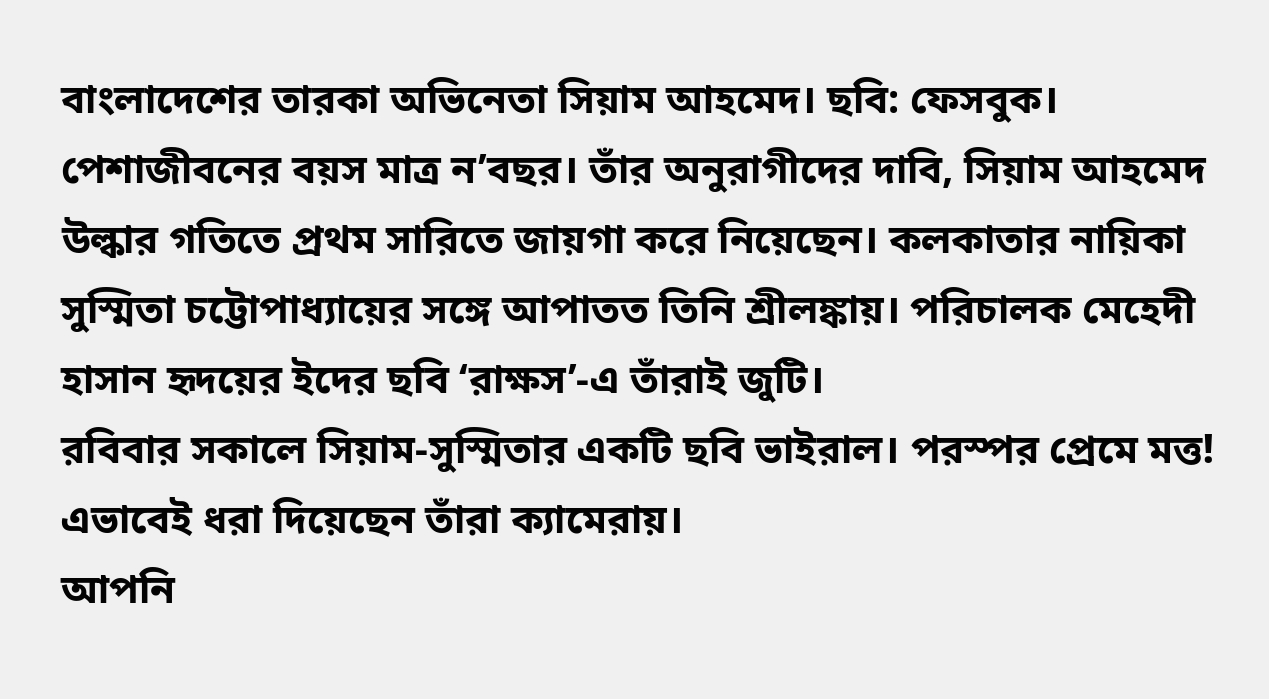বাংলাদেশের তারকা অভিনেতা সিয়াম আহমেদ। ছবি: ফেসবুক।
পেশাজীবনের বয়স মাত্র ন’বছর। তাঁর অনুরাগীদের দাবি, সিয়াম আহমেদ উল্কার গতিতে প্রথম সারিতে জায়গা করে নিয়েছেন। কলকাতার নায়িকা সুস্মিতা চট্টোপাধ্যায়ের সঙ্গে আপাতত তিনি শ্রীলঙ্কায়। পরিচালক মেহেদী হাসান হৃদয়ের ইদের ছবি ‘রাক্ষস’-এ তাঁরাই জুটি।
রবিবার সকালে সিয়াম-সুস্মিতার একটি ছবি ভাইরাল। পরস্পর প্রেমে মত্ত! এভাবেই ধরা দিয়েছেন তাঁরা ক্যামেরায়।
আপনি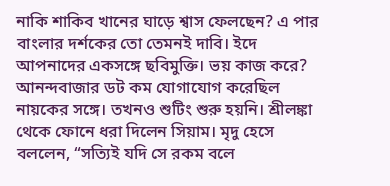নাকি শাকিব খানের ঘাড়ে শ্বাস ফেলছেন? এ পার বাংলার দর্শকের তো তেমনই দাবি। ইদে আপনাদের একসঙ্গে ছবিমুক্তি। ভয় কাজ করে? আনন্দবাজার ডট কম যোগাযোগ করেছিল নায়কের সঙ্গে। তখনও শুটিং শুরু হয়নি। শ্রীলঙ্কা থেকে ফোনে ধরা দিলেন সিয়াম। মৃদু হেসে বললেন, “সত্যিই যদি সে রকম বলে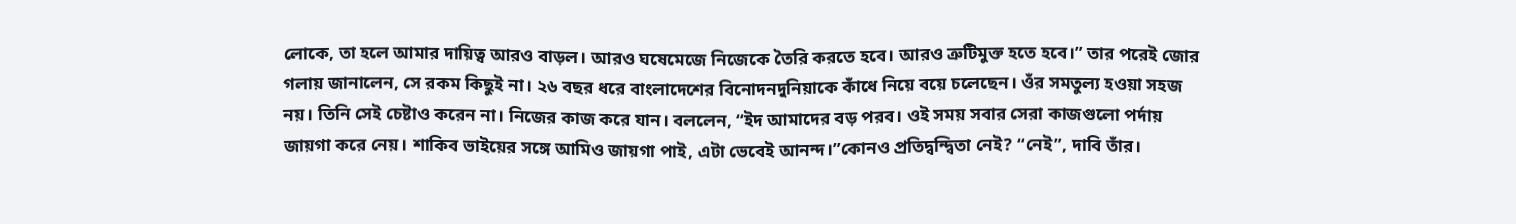লোকে, তা হলে আমার দায়িত্ব আরও বাড়ল। আরও ঘষেমেজে নিজেকে তৈরি করতে হবে। আরও ত্রুটিমুক্ত হতে হবে।” তার পরেই জোর গলায় জানালেন, সে রকম কিছুই না। ২৬ বছর ধরে বাংলাদেশের বিনোদনদুনিয়াকে কাঁধে নিয়ে বয়ে চলেছেন। ওঁর সমতুল্য হওয়া সহজ নয়। তিনি সেই চেষ্টাও করেন না। নিজের কাজ করে যান। বললেন, “ইদ আমাদের বড় পরব। ওই সময় সবার সেরা কাজগুলো পর্দায় জায়গা করে নেয়। শাকিব ভাইয়ের সঙ্গে আমিও জায়গা পাই, এটা ভেবেই আনন্দ।”কোনও প্রতিদ্বন্দ্বিতা নেই? “নেই”, দাবি তাঁর।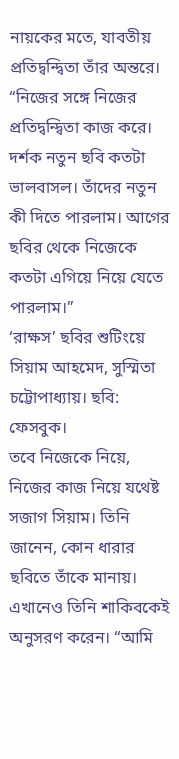নায়কের মতে, যাবতীয় প্রতিদ্বন্দ্বিতা তাঁর অন্তরে। “নিজের সঙ্গে নিজের প্রতিদ্বন্দ্বিতা কাজ করে। দর্শক নতুন ছবি কতটা ভালবাসল। তাঁদের নতুন কী দিতে পারলাম। আগের ছবির থেকে নিজেকে কতটা এগিয়ে নিয়ে যেতে পারলাম।”
‘রাক্ষস’ ছবির শুটিংয়ে সিয়াম আহমেদ, সুস্মিতা চট্টোপাধ্যায়। ছবি: ফেসবুক।
তবে নিজেকে নিয়ে, নিজের কাজ নিয়ে যথেষ্ট সজাগ সিয়াম। তিনি জানেন, কোন ধারার ছবিতে তাঁকে মানায়। এখানেও তিনি শাকিবকেই অনুসরণ করেন। “আমি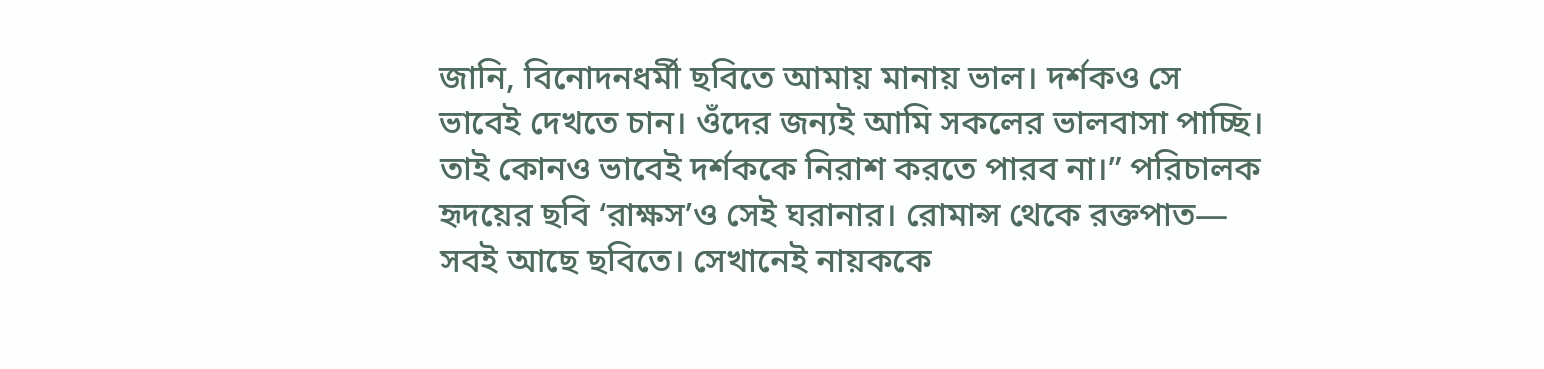জানি, বিনোদনধর্মী ছবিতে আমায় মানায় ভাল। দর্শকও সে ভাবেই দেখতে চান। ওঁদের জন্যই আমি সকলের ভালবাসা পাচ্ছি। তাই কোনও ভাবেই দর্শককে নিরাশ করতে পারব না।” পরিচালক হৃদয়ের ছবি ‘রাক্ষস’ও সেই ঘরানার। রোমান্স থেকে রক্তপাত— সবই আছে ছবিতে। সেখানেই নায়ককে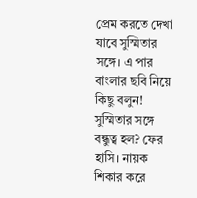প্রেম করতে দেখা যাবে সুস্মিতার সঙ্গে। এ পার বাংলার ছবি নিয়ে কিছু বলুন! সুস্মিতার সঙ্গে বন্ধুত্ব হল? ফের হাসি। নায়ক শিকার করে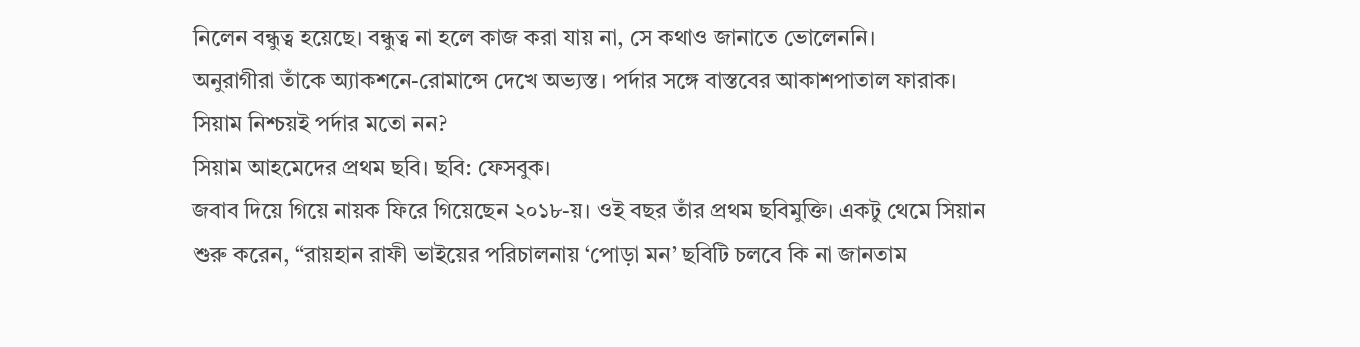নিলেন বন্ধুত্ব হয়েছে। বন্ধুত্ব না হলে কাজ করা যায় না, সে কথাও জানাতে ভোলেননি।
অনুরাগীরা তাঁকে অ্যাকশনে-রোমান্সে দেখে অভ্যস্ত। পর্দার সঙ্গে বাস্তবের আকাশপাতাল ফারাক। সিয়াম নিশ্চয়ই পর্দার মতো নন?
সিয়াম আহমেদের প্রথম ছবি। ছবি: ফেসবুক।
জবাব দিয়ে গিয়ে নায়ক ফিরে গিয়েছেন ২০১৮-য়। ওই বছর তাঁর প্রথম ছবিমুক্তি। একটু থেমে সিয়ান শুরু করেন, “রায়হান রাফী ভাইয়ের পরিচালনায় ‘পোড়া মন’ ছবিটি চলবে কি না জানতাম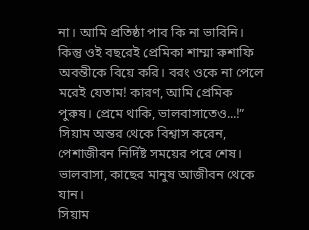না। আমি প্রতিষ্ঠা পাব কি না ভাবিনি। কিন্তু ওই বছরেই প্রেমিকা শাম্মা রুশাফি অবন্তীকে বিয়ে করি। বরং ওকে না পেলে মরেই যেতাম! কারণ, আমি প্রেমিক পুরুষ। প্রেমে থাকি, ভালবাসাতেও...!” সিয়াম অন্তর থেকে বিশ্বাস করেন, পেশাজীবন নির্দিষ্ট সময়ের পরে শেষ। ভালবাসা, কাছের মানুষ আজীবন থেকে যান।
সিয়াম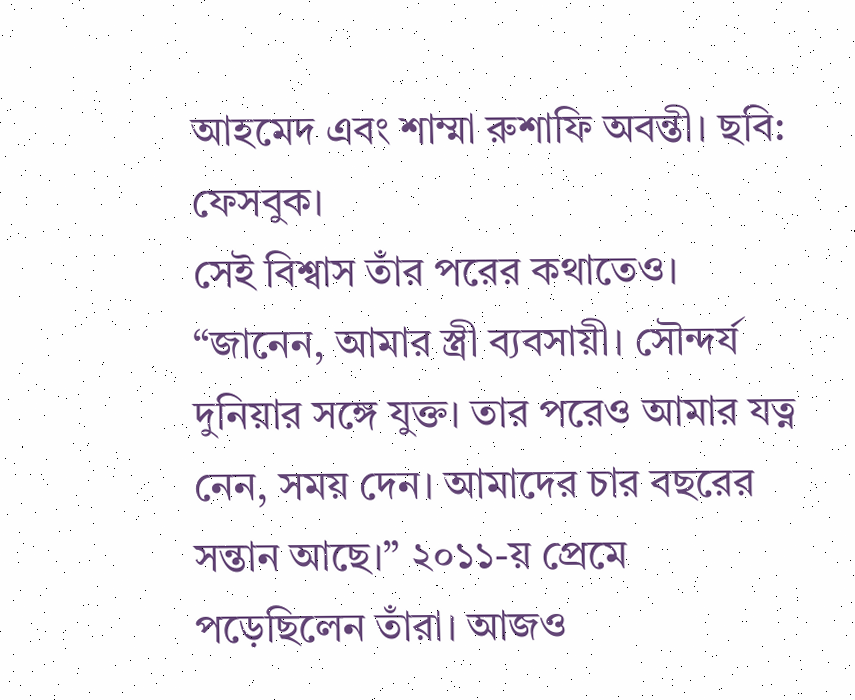আহমেদ এবং শাম্মা রুশাফি অবন্তী। ছবি: ফেসবুক।
সেই বিশ্বাস তাঁর পরের কথাতেও। “জানেন, আমার স্ত্রী ব্যবসায়ী। সৌন্দর্য দুনিয়ার সঙ্গে যুক্ত। তার পরেও আমার যত্ন নেন, সময় দেন। আমাদের চার বছরের সন্তান আছে।” ২০১১-য় প্রেমে পড়েছিলেন তাঁরা। আজও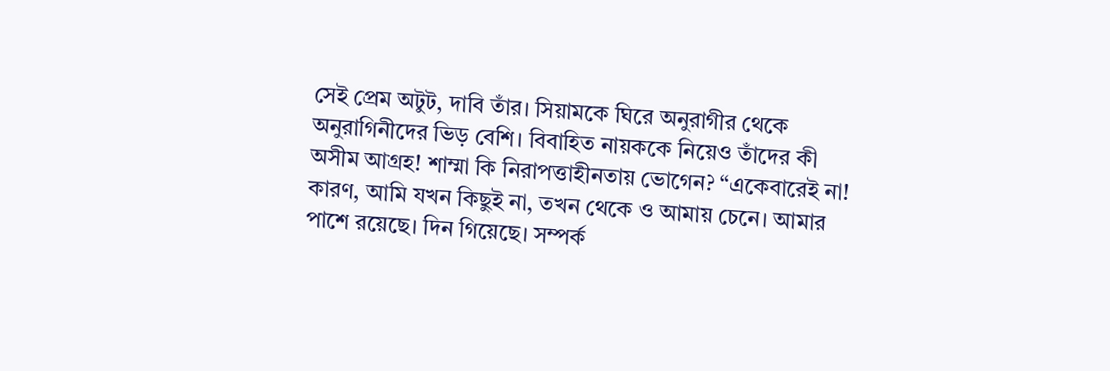সেই প্রেম অটুট, দাবি তাঁর। সিয়ামকে ঘিরে অনুরাগীর থেকে অনুরাগিনীদের ভিড় বেশি। বিবাহিত নায়ককে নিয়েও তাঁদের কী অসীম আগ্রহ! শাম্মা কি নিরাপত্তাহীনতায় ভোগেন? “একেবারেই না! কারণ, আমি যখন কিছুই না, তখন থেকে ও আমায় চেনে। আমার পাশে রয়েছে। দিন গিয়েছে। সম্পর্ক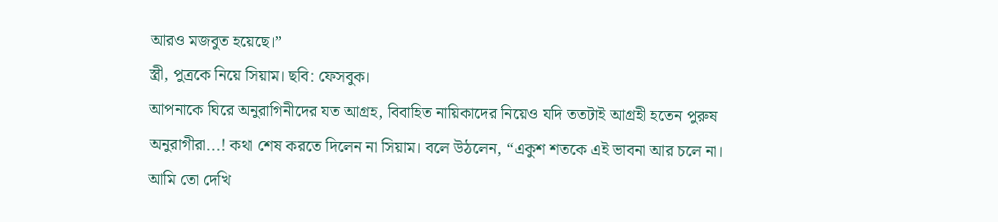আরও মজবুত হয়েছে।”
স্ত্রী, পুত্রকে নিয়ে সিয়াম। ছবি: ফেসবুক।
আপনাকে ঘিরে অনুরাগিনীদের যত আগ্রহ, বিবাহিত নায়িকাদের নিয়েও যদি ততটাই আগ্রহী হতেন পুরুষ অনুরাগীরা...! কথা শেষ করতে দিলেন না সিয়াম। বলে উঠলেন, “একুশ শতকে এই ভাবনা আর চলে না। আমি তো দেখি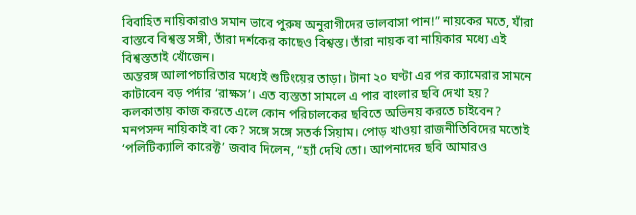বিবাহিত নায়িকারাও সমান ভাবে পুরুষ অনুরাগীদের ভালবাসা পান!” নায়কের মতে, যাঁরা বাস্তবে বিশ্বস্ত সঙ্গী, তাঁরা দর্শকের কাছেও বিশ্বস্ত। তাঁরা নায়ক বা নায়িকার মধ্যে এই বিশ্বস্ততাই খোঁজেন।
অন্তরঙ্গ আলাপচারিতার মধ্যেই শুটিংয়ের তাড়া। টানা ২০ ঘণ্টা এর পর ক্যামেরার সামনে কাটাবেন বড় পর্দার ‘রাক্ষস’। এত ব্যস্ততা সামলে এ পার বাংলার ছবি দেখা হয়? কলকাতায় কাজ করতে এলে কোন পরিচালকের ছবিতে অভিনয় করতে চাইবেন? মনপসন্দ নায়িকাই বা কে? সঙ্গে সঙ্গে সতর্ক সিয়াম। পোড় খাওয়া রাজনীতিবিদের মতোই ‘পলিটিক্যালি কারেক্ট’ জবাব দিলেন, “হ্যাঁ দেখি তো। আপনাদের ছবি আমারও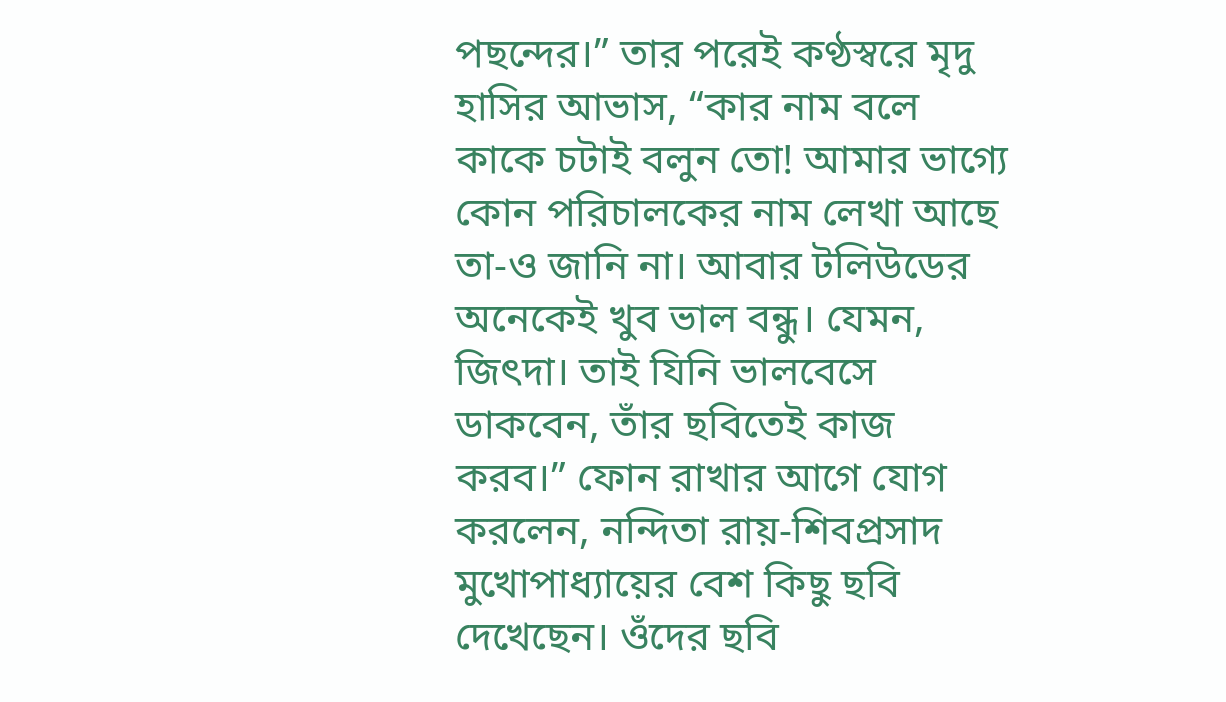পছন্দের।” তার পরেই কণ্ঠস্বরে মৃদু হাসির আভাস, “কার নাম বলে কাকে চটাই বলুন তো! আমার ভাগ্যে কোন পরিচালকের নাম লেখা আছে তা-ও জানি না। আবার টলিউডের অনেকেই খুব ভাল বন্ধু। যেমন, জিৎদা। তাই যিনি ভালবেসে ডাকবেন, তাঁর ছবিতেই কাজ করব।” ফোন রাখার আগে যোগ করলেন, নন্দিতা রায়-শিবপ্রসাদ মুখোপাধ্যায়ের বেশ কিছু ছবি দেখেছেন। ওঁদের ছবি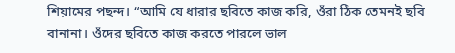শিয়ামের পছন্দ। “আমি যে ধারার ছবিতে কাজ করি, ওঁরা ঠিক তেমনই ছবি বানানা। ওঁদের ছবিতে কাজ করতে পারলে ভাল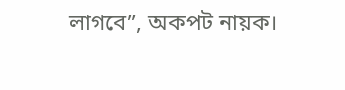লাগবে”, অকপট নায়ক।